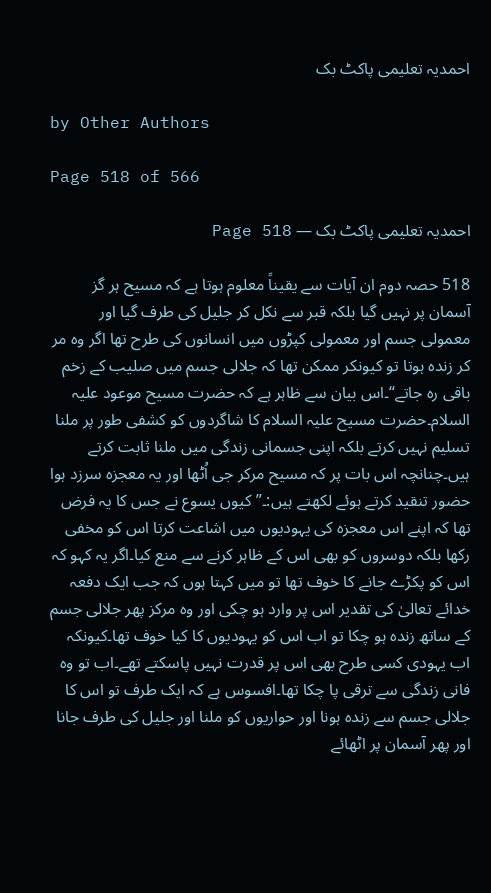احمدیہ تعلیمی پاکٹ بک

by Other Authors

Page 518 of 566

احمدیہ تعلیمی پاکٹ بک — Page 518

518 حصہ دوم ان آیات سے یقیناً معلوم ہوتا ہے کہ مسیح ہر گز آسمان پر نہیں گیا بلکہ قبر سے نکل کر جلیل کی طرف گیا اور معمولی جسم اور معمولی کپڑوں میں انسانوں کی طرح تھا اگر وہ مر کر زندہ ہوتا تو کیونکر ممکن تھا کہ جلالی جسم میں صلیب کے زخم باقی رہ جاتے“۔اس بیان سے ظاہر ہے کہ حضرت مسیح موعود علیہ السلام۔حضرت مسیح علیہ السلام کا شاگردوں کو کشفی طور پر ملنا تسلیم نہیں کرتے بلکہ اپنی جسمانی زندگی میں ملنا ثابت کرتے ہیں۔چنانچہ اس بات پر کہ مسیح مرکر جی اُٹھا اور یہ معجزہ سرزد ہوا حضور تنقید کرتے ہوئے لکھتے ہیں:۔” کیوں یسوع نے جس کا یہ فرض تھا کہ اپنے اس معجزہ کی یہودیوں میں اشاعت کرتا اس کو مخفی رکھا بلکہ دوسروں کو بھی اس کے ظاہر کرنے سے منع کیا۔اگر یہ کہو کہ اس کو پکڑے جانے کا خوف تھا تو میں کہتا ہوں کہ جب ایک دفعہ خدائے تعالیٰ کی تقدیر اس پر وارد ہو چکی اور وہ مرکز پھر جلالی جسم کے ساتھ زندہ ہو چکا تو اب اس کو یہودیوں کا کیا خوف تھا۔کیونکہ اب یہودی کسی طرح بھی اس پر قدرت نہیں پاسکتے تھے۔اب تو وہ فانی زندگی سے ترقی پا چکا تھا۔افسوس ہے کہ ایک طرف تو اس کا جلالی جسم سے زندہ ہونا اور حواریوں کو ملنا اور جلیل کی طرف جانا اور پھر آسمان پر اٹھائے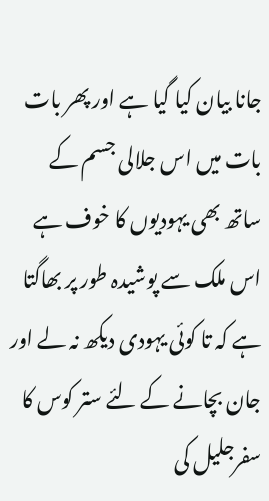جانا بیان کیا گیا ہے اور پھر بات بات میں اس جلالی جسم کے ساتھ بھی یہودیوں کا خوف ہے اس ملک سے پوشیدہ طور پر بھاگتا ہے کہ تا کوئی یہودی دیکھ نہ لے اور جان بچانے کے لئے ستر کوس کا سفرجلیل کی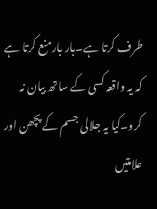طرف کرتا ہے۔بار بارمنع کرتا ہے کہ یہ واقعہ کسی کے ساتھ بیان نہ کرو۔کیا یہ جلالی جسم کے پچھن اور علامتیں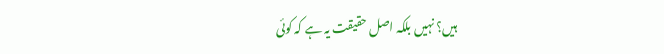ہیں؟ نہیں بلکہ اصل حقیقت یہ ہے کہ کوئی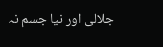جلالی اور نیا جسم نہ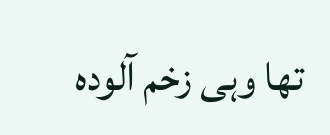تھا وہی زخم آلودہ